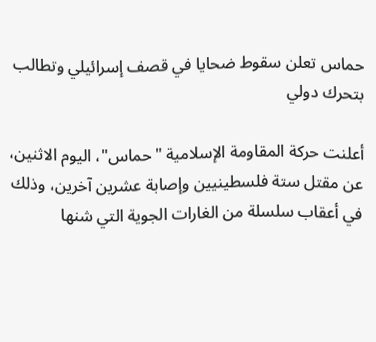حماس تعلن سقوط ضحايا في قصف إسرائيلي وتطالب بتحرك دولي

أعلنت حركة المقاومة الإسلامية "حماس"، اليوم الاثنين، عن مقتل ستة فلسطينيين وإصابة عشرين آخرين، وذلك في أعقاب سلسلة من الغارات الجوية التي شنها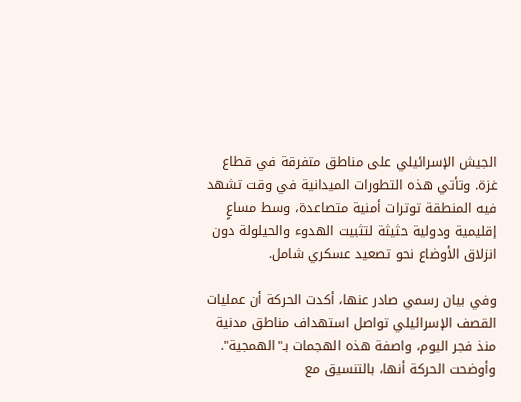الجيش الإسرائيلي على مناطق متفرقة في قطاع غزة. وتأتي هذه التطورات الميدانية في وقت تشهد فيه المنطقة توترات أمنية متصاعدة، وسط مساعٍ إقليمية ودولية حثيثة لتثبيت الهدوء والحيلولة دون انزلاق الأوضاع نحو تصعيد عسكري شامل.

وفي بيان رسمي صادر عنها، أكدت الحركة أن عمليات القصف الإسرائيلي تواصل استهداف مناطق مدنية منذ فجر اليوم، واصفة هذه الهجمات بـ"الهمجية". وأوضحت الحركة أنها، بالتنسيق مع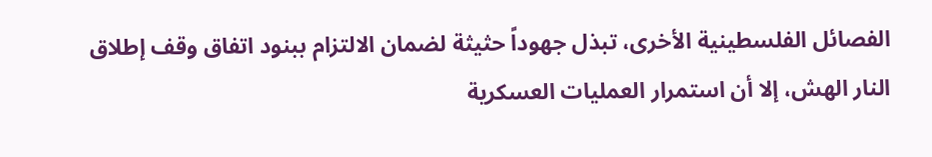الفصائل الفلسطينية الأخرى، تبذل جهوداً حثيثة لضمان الالتزام ببنود اتفاق وقف إطلاق النار الهش، إلا أن استمرار العمليات العسكرية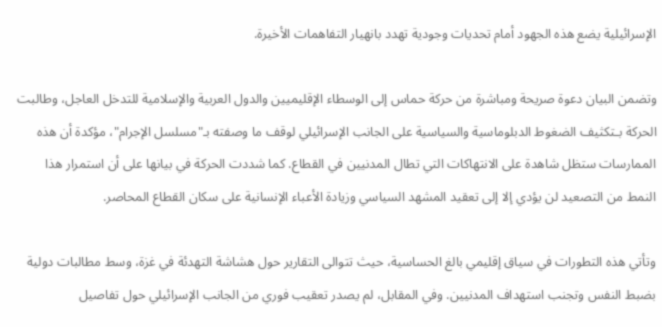الإسرائيلية يضع هذه الجهود أمام تحديات وجودية تهدد بانهيار التفاهمات الأخيرة.

وتضمن البيان دعوة صريحة ومباشرة من حركة حماس إلى الوسطاء الإقليميين والدول العربية والإسلامية للتدخل العاجل، وطالبت الحركة بـتكثيف الضغوط الدبلوماسية والسياسية على الجانب الإسرائيلي لوقف ما وصفته بـ"مسلسل الإجرام"، مؤكدة أن هذه الممارسات ستظل شاهدة على الانتهاكات التي تطال المدنيين في القطاع. كما شددت الحركة في بيانها على أن استمرار هذا النمط من التصعيد لن يؤدي إلا إلى تعقيد المشهد السياسي وزيادة الأعباء الإنسانية على سكان القطاع المحاصر.

وتأتي هذه التطورات في سياق إقليمي بالغ الحساسية، حيث تتوالى التقارير حول هشاشة التهدئة في غزة، وسط مطالبات دولية بضبط النفس وتجنب استهداف المدنيين. وفي المقابل، لم يصدر تعقيب فوري من الجانب الإسرائيلي حول تفاصيل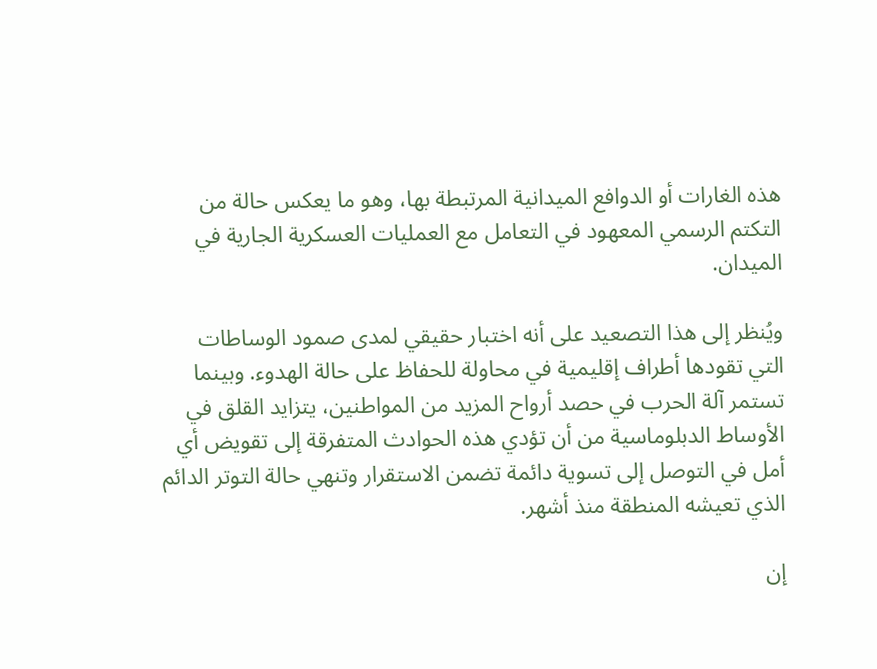هذه الغارات أو الدوافع الميدانية المرتبطة بها، وهو ما يعكس حالة من التكتم الرسمي المعهود في التعامل مع العمليات العسكرية الجارية في الميدان.

ويُنظر إلى هذا التصعيد على أنه اختبار حقيقي لمدى صمود الوساطات التي تقودها أطراف إقليمية في محاولة للحفاظ على حالة الهدوء. وبينما تستمر آلة الحرب في حصد أرواح المزيد من المواطنين، يتزايد القلق في الأوساط الدبلوماسية من أن تؤدي هذه الحوادث المتفرقة إلى تقويض أي أمل في التوصل إلى تسوية دائمة تضمن الاستقرار وتنهي حالة التوتر الدائم الذي تعيشه المنطقة منذ أشهر.

إن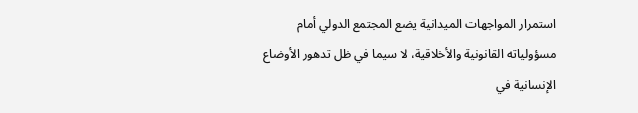استمرار المواجهات الميدانية يضع المجتمع الدولي أمام مسؤولياته القانونية والأخلاقية، لا سيما في ظل تدهور الأوضاع الإنسانية في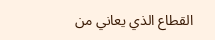القطاع الذي يعاني من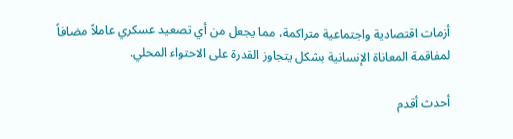أزمات اقتصادية واجتماعية متراكمة، مما يجعل من أي تصعيد عسكري عاملاً مضافاً لمفاقمة المعاناة الإنسانية بشكل يتجاوز القدرة على الاحتواء المحلي.

أحدث أقدم